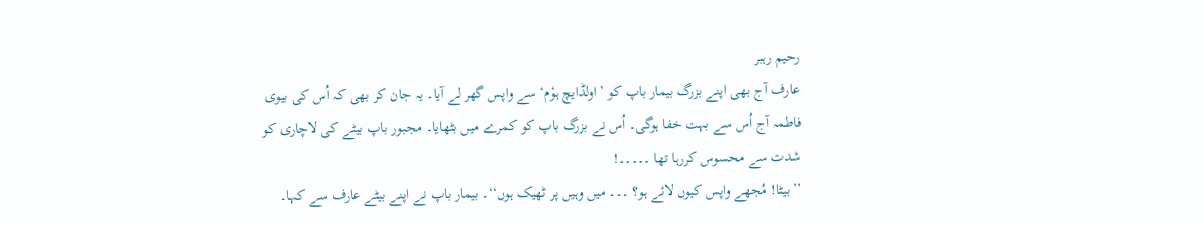رحیم رہبر
عارف آج بھی اپنے بزرگ بیمار باپ کو ’اولڈایچ ہوٗم‘ سے واپس گھر لے آیا۔ یہ جان کر بھی کہ اُس کی بیوی فاطمہ آج اُس سے بہت خفا ہوگی۔ اُس نے بزرگ باپ کو کمرے میں بٹھایا۔ مجبور باپ بیٹے کی لاچاری کو شدت سے محسوس کررہا تھا ۔۔۔۔۔!
’’بیٹا! مُجھے واپس کیوں لائے ہو؟ ۔۔۔ میں وہیں پر ٹھیک ہوں‘‘۔ بیمار باپ نے اپنے بیٹے عارف سے کہا۔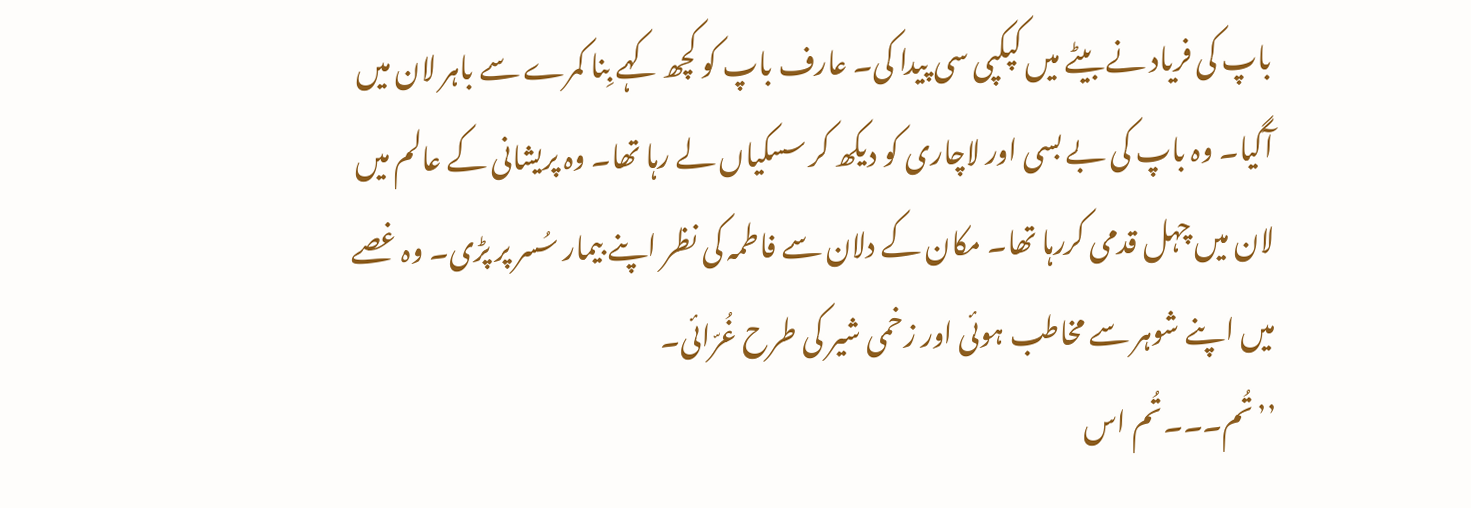باپ کی فریاد نے بیٹے میں کپکپی سی پیدا کی۔ عارف باپ کو کچھ کہے بِنا کمرے سے باہر لان میں آگیا۔ وہ باپ کی بے بسی اور لاچاری کو دیکھ کر سسکیاں لے رہا تھا۔ وہ پریشانی کے عالم میں لان میں چہل قدمی کررہا تھا۔ مکان کے دلان سے فاطمہ کی نظر اپنے بیمار سُسر پر پڑی۔ وہ غصے میں اپنے شوہر سے مخاطب ہوئی اور زخمی شیر کی طرح غُرّائی۔
’’تُم۔۔۔تُم اس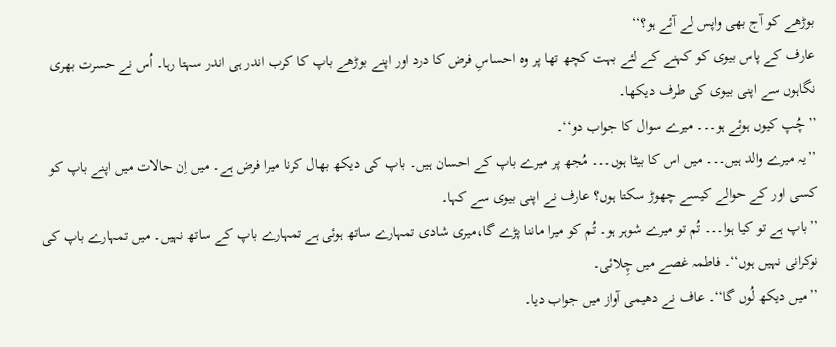بوڑھے کو آج بھی واپس لے آئے ہو؟‘‘
عارف کے پاس بیوی کو کہنے کے لئے بہت کچھ تھا پر وہ احساسِ فرض کا درد اور اپنے بوڑھے باپ کا کرب اندر ہی اندر سہتا رہا۔ اُس نے حسرت بھری نگاہوں سے اپنی بیوی کی طرف دیکھا۔
’’چُپ کیوں ہوئے ہو۔۔۔ میرے سوال کا جواب دو‘‘۔
’’یہ میرے والد ہیں۔۔۔ میں اس کا بیٹا ہوں۔۔۔ مُجھ پر میرے باپ کے احسان ہیں۔ باپ کی دیکھ بھال کرنا میرا فرض ہے۔ میں اِن حالات میں اپنے باپ کو کسی اور کے حوالے کیسے چھوڑ سکتا ہوں؟ عارف نے اپنی بیوی سے کہا۔
’’باپ ہے تو کیا ہوا۔۔۔ تُم تو میرے شوہر ہو۔ تُم کو میرا ماننا پڑے گا،میری شادی تمہارے ساتھ ہوئی ہے تمہارے باپ کے ساتھ نہیں۔ میں تمہارے باپ کی نوکرانی نہیں ہوں‘‘۔ فاطمہ غصے میں چِلائی۔
’’میں دیکھ لُوں گا‘‘۔ عاف نے دھیمی آواز میں جواب دیا۔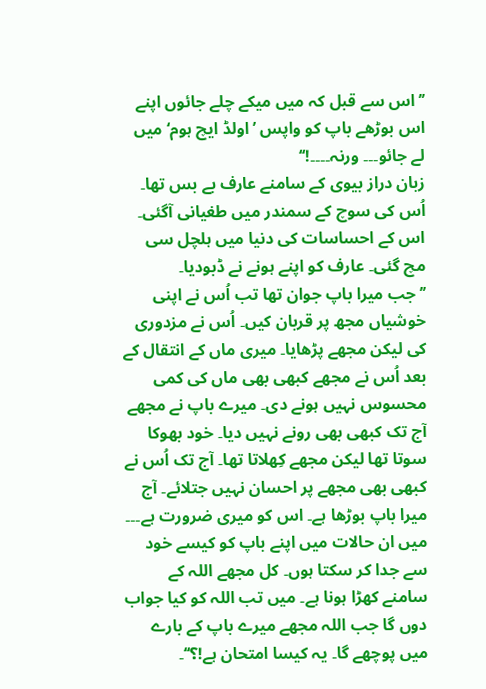’’اس سے قبل کہ میں میکے چلے جائوں اپنے اس بوڑھے باپ کو واپس ’اولڈ ایچ ہوم‘ میں لے جائو۔۔۔ ورنہ۔۔۔۔!‘‘
زبان دراز بیوی کے سامنے عارف بے بس تھا۔ اُس کی سوچ کے سمندر میں طغیانی آگئی۔ اس کے احساسات کی دنیا میں ہلچل سی مچ گئی۔ عارف کو اپنے ہونے نے ڈبودیا۔
’’جب میرا باپ جوان تھا تب اُس نے اپنی خوشیاں مجھ پر قربان کیں۔ اُس نے مزدوری کی لیکن مجھے پڑھایا۔ میری ماں کے انتقال کے بعد اُس نے مجھے کبھی بھی ماں کی کمی محسوس نہیں ہونے دی۔ میرے باپ نے مجھے آج تک کبھی بھی رونے نہیں دیا۔ خود بھوکا سوتا تھا لیکن مجھے کِھلاتا تھا۔ آج تک اُس نے کبھی بھی مجھے پر احسان نہیں جتلائے۔ آج میرا باپ بوڑھا ہے۔ اس کو میری ضرورت ہے۔۔۔ میں ان حالات میں اپنے باپ کو کیسے خود سے جدا کر سکتا ہوں۔ کل مجھے اللہ کے سامنے کھڑا ہونا ہے۔ میں تب اللہ کو کیا جواب دوں گا جب اللہ مجھے میرے باپ کے بارے میں پوچھے گا۔ یہ کیسا امتحان ہے!؟‘‘۔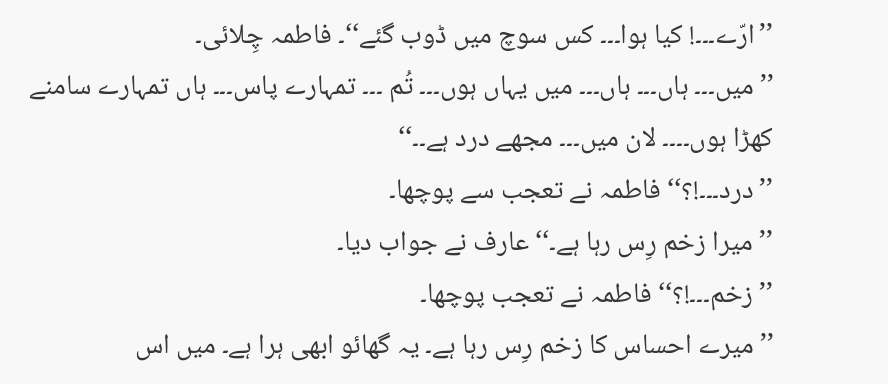’’ارّے۔۔۔! کیا ہوا۔۔۔ کس سوچ میں ڈوب گئے‘‘۔ فاطمہ چِلائی۔
’’میں۔۔۔ ہاں۔۔۔ ہاں۔۔۔ میں یہاں ہوں۔۔۔ تُم ۔۔۔ تمہارے پاس۔۔۔ ہاں تمہارے سامنے کھڑا ہوں۔۔۔۔ لان میں۔۔۔ مجھے درد ہے۔۔‘‘
’’درد۔۔۔!؟‘‘ فاطمہ نے تعجب سے پوچھا۔
’’میرا زخم رِس رہا ہے۔‘‘ عارف نے جواب دیا۔
’’زخم۔۔۔!؟‘‘ فاطمہ نے تعجب پوچھا۔
’’میرے احساس کا زخم رِس رہا ہے۔ یہ گھائو ابھی ہرا ہے۔ میں اس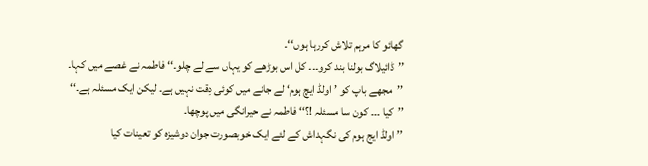گھائو کا مرہم تلاش کررہا ہوں‘‘۔
’’ڈائیلاگ بولنا بند کرو۔۔۔ کل اس بوڑھے کو یہاں سے لے چلو۔‘‘ فاطمہ نے غصے میں کہا۔
’’مجھے باپ کو ’اولڈ ایچ ہوم‘ لے جانے میں کوئی دِقت نہیں ہے۔ لیکن ایک مسئلہ ہے۔‘‘
’’کیا ۔۔۔ کون سا مسئلہ !؟‘‘ فاطمہ نے حیرانگی میں پوچھا۔
’’اولڈ ایج ہوم کی نگہداش کے لئے ایک خوبصورت جوان دوشیزہ کو تعینات کیا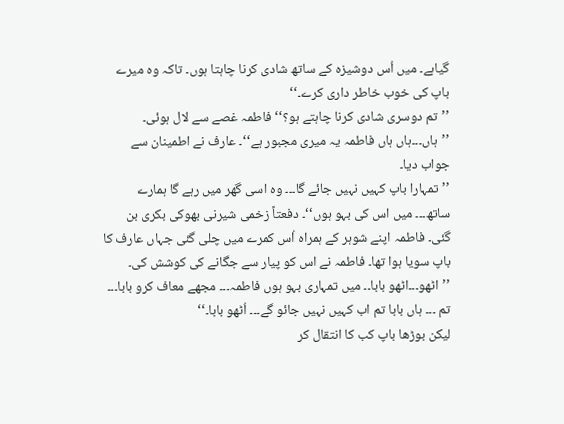گیاہے۔ میں اُس دوشیزہ کے ساتھ شادی کرنا چاہتا ہوں۔ تاکہ وہ میرے باپ کی خوب خاطر داری کرے۔‘‘
’’تم دوسری شادی کرنا چاہتے ہو؟‘‘ فاطمہ غصے سے لال ہوئی۔
’’ہاں۔۔۔ہاں ہاں فاطمہ یہ میری مجبور ہے‘‘۔ عارف نے اطمینان سے جواب دیا۔
’’تمہارا باپ کہیں نہیں جائے گا۔۔۔ وہ اسی گھر میں رہے گا ہمارے ساتھ۔۔۔ میں اس کی بہو ہوں‘‘۔ دفعتاً زخمی شیرنی بھوکی بکری بن گئی۔ فاطمہ اپنے شوہر کے ہمراہ اُس کمرے میں چلی گئی جہاں عارف کا باپ سویا ہوا تھا۔ فاطمہ نے اس کو پیار سے جگانے کی کوشش کی۔
’’اٹھو۔۔۔اٹھو بابا۔۔ میں تمہاری بہو ہوں فاطمہ۔۔۔ مجھے معاف کرو بابا۔۔۔ تم ۔۔۔ ہاں بابا تم اب کہیں نہیں جائو گے۔۔۔ اُٹھو بابا۔‘‘
لیکن بوڑھا باپ کب کا انتقال کر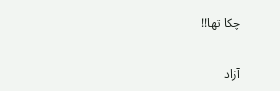چکا تھا!!

آزاد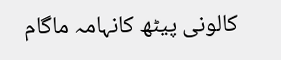کالونی پیٹھ کانہامہ ماگام